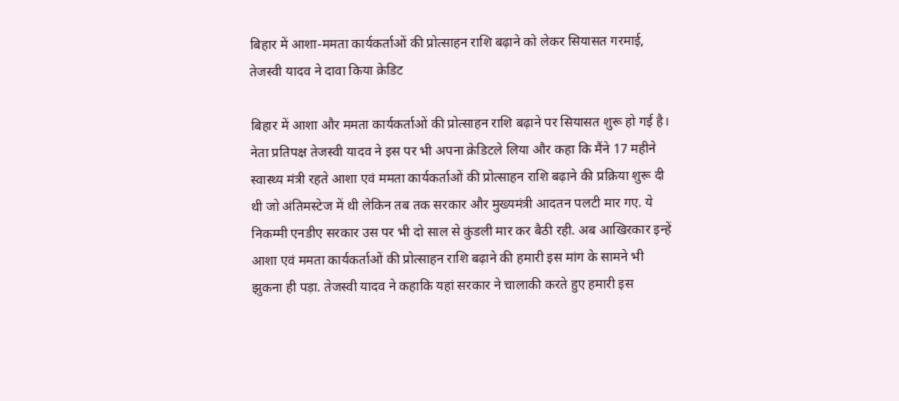बिहार में आशा-ममता कार्यकर्ताओं की प्रोत्साहन राशि बढ़ाने को लेकर सियासत गरमाई, तेजस्वी यादव ने दावा किया क्रेडिट

बिहार में आशा और ममता कार्यकर्ताओं की प्रोत्साहन राशि बढ़ाने पर सियासत शुरू हो गई है। नेता प्रतिपक्ष तेजस्वी यादव ने इस पर भी अपना क्रेडिटले लिया और कहा कि मैंने 17 महीने स्वास्थ्य मंत्री रहते आशा एवं ममता कार्यकर्ताओं की प्रोत्साहन राशि बढ़ाने की प्रक्रिया शुरू दी थी जो अंतिमस्टेज में थी लेकिन तब तक सरकार और मुख्यमंत्री आदतन पलटी मार गए. ये निकम्मी एनडीए सरकार उस पर भी दो साल से कुंडली मार कर बैठी रही. अब आखिरकार इन्हें आशा एवं ममता कार्यकर्ताओं की प्रोत्साहन राशि बढ़ाने की हमारी इस मांग के सामने भी झुकना ही पड़ा. तेजस्वी यादव ने कहाकि यहां सरकार ने चालाकी करते हुए हमारी इस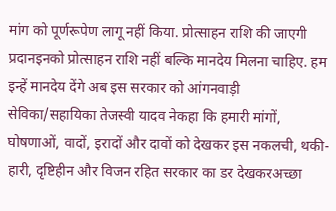मांग को पूर्णरूपेण लागू नहीं किया. प्रोत्साहन राशि की जाएगी प्रदानइनको प्रोत्साहन राशि नहीं बल्कि मानदेय मिलना चाहिए. हम इन्हें मानदेय देंगे अब इस सरकार को आंगनवाड़ी सेविका/सहायिका तेजस्वी यादव नेकहा कि हमारी मांगों, घोषणाओं, वादों, इरादों और दावों को देखकर इस नकलची, थकी-हारी, दृष्टिहीन और विजन रहित सरकार का डर देखकरअच्छा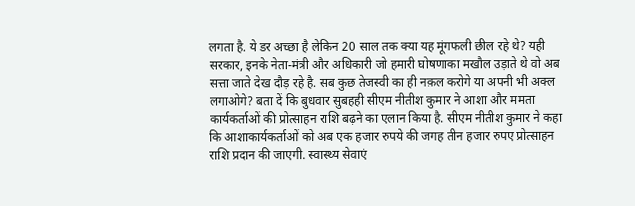लगता है. ये डर अच्छा है लेकिन 20 साल तक क्या यह मूंगफली छील रहे थे? यही सरकार, इनके नेता-मंत्री और अधिकारी जो हमारी घोषणाका मखौल उड़ाते थे वो अब सत्ता जाते देख दौड़ रहे है. सब कुछ तेजस्वी का ही नक़ल करोगे या अपनी भी अक्ल लगाओगे? बता दें कि बुधवार सुबहही सीएम नीतीश कुमार ने आशा और ममता कार्यकर्ताओं की प्रोत्साहन राशि बढ़ने का एलान किया है. सीएम नीतीश कुमार ने कहा कि आशाकार्यकर्ताओं को अब एक हजार रुपये की जगह तीन हजार रुपए प्रोत्साहन राशि प्रदान की जाएगी. स्वास्थ्य सेवाएं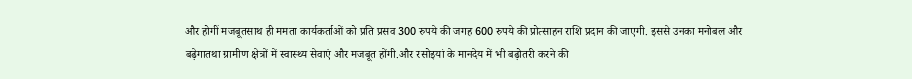और होगीं मजबूतसाथ ही ममता कार्यकर्ताओं को प्रति प्रसव 300 रुपये की जगह 600 रुपये की प्रोत्साहन राशि प्रदान की जाएगी. इससे उनका मनोबल और बढ़ेगातथा ग्रामीण क्षेत्रों में स्वास्थ्य सेवाएं और मजबूत होंगी.और रसोइयां के मानदेय में भी बढ़ोतरी करने की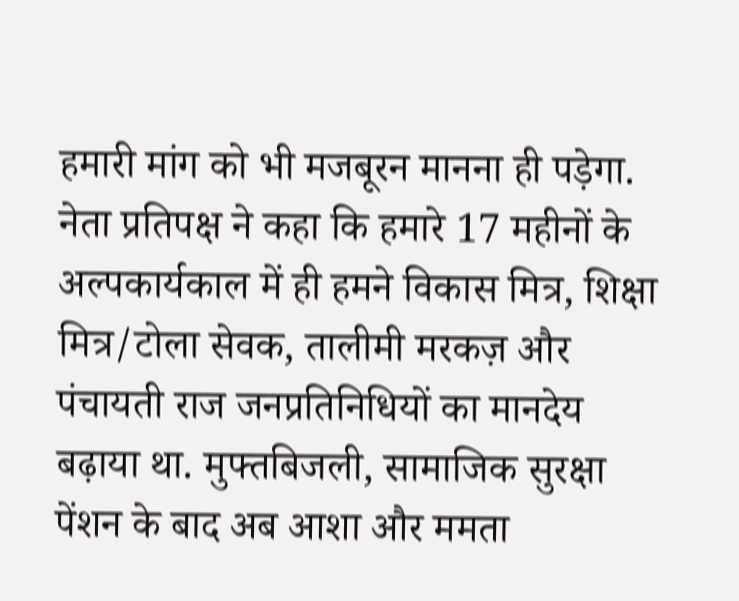हमारी मांग को भी मजबूरन मानना ही पड़ेगा. नेता प्रतिपक्ष ने कहा कि हमारे 17 महीनों के अल्पकार्यकाल में ही हमने विकास मित्र, शिक्षा मित्र/टोला सेवक, तालीमी मरकज़ और पंचायती राज जनप्रतिनिधियों का मानदेय बढ़ाया था. मुफ्तबिजली, सामाजिक सुरक्षा पेंशन के बाद अब आशा और ममता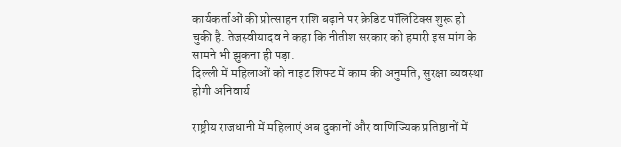कार्यकर्ताओं की प्रोत्साहन राशि बढ़ाने पर क्रेडिट पॉलिटिक्स शुरू हो चुकी है. तेजस्वीयादव ने कहा कि नीतीश सरकार को हमारी इस मांग के सामने भी झुकना ही पड़ा.
दिल्ली में महिलाओं को नाइट शिफ्ट में काम की अनुमति, सुरक्षा व्यवस्था होगी अनिवार्य

राष्ट्रीय राजधानी में महिलाएं अब दुकानों और वाणिज्यिक प्रतिष्ठानों में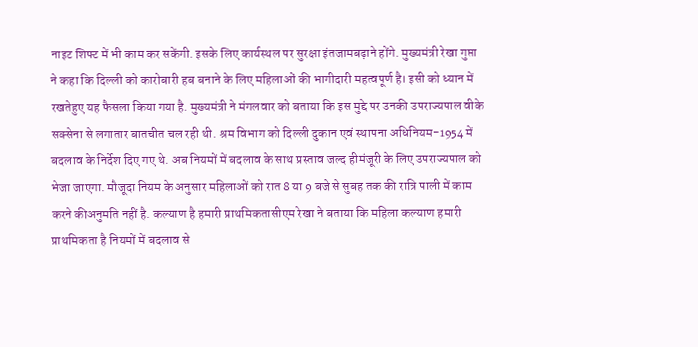नाइट शिफ्ट में भी काम कर सकेंगी. इसके लिए कार्यस्थल पर सुरक्षा इंतजामबढ़ाने होंगे. मुख्यमंत्री रेखा गुप्ता ने कहा कि दिल्ली को कारोबारी हब बनाने के लिए महिलाओं की भागीदारी महत्वपूर्ण है। इसी को ध्यान में रखतेहुए यह फैसला किया गया है. मुख्यमंत्री ने मंगलवार को बताया कि इस मुद्दे पर उनकी उपराज्यपाल वीके सक्सेना से लगातार बातचीत चल रही थी. श्रम विभाग को दिल्ली दुकान एवं स्थापना अधिनियम-1954 में बदलाव के निर्देश दिए गए थे. अब नियमों में बदलाव के साथ प्रस्ताव जल्द हीमंजूरी के लिए उपराज्यपाल को भेजा जाएगा. मौजूदा नियम के अनुसार महिलाओं को रात 8 या 9 बजे से सुबह तक की रात्रि पाली में काम करने कीअनुमति नहीं है. कल्याण है हमारी प्राथमिकतासीएम रेखा ने बताया कि महिला कल्याण हमारी प्राथमिकता है नियमों में बदलाव से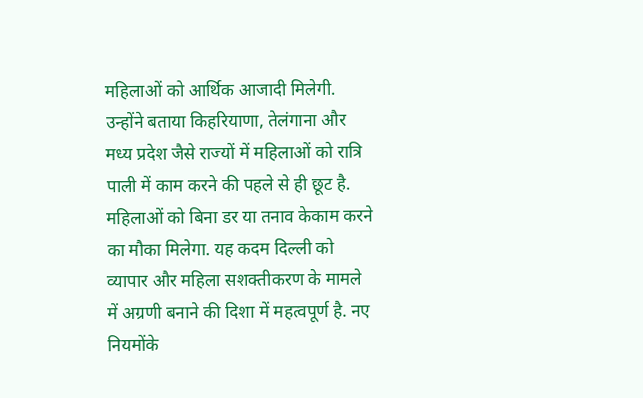महिलाओं को आर्थिक आजादी मिलेगी. उन्होंने बताया किहरियाणा, तेलंगाना और मध्य प्रदेश जैसे राज्यों में महिलाओं को रात्रि पाली में काम करने की पहले से ही छूट है. महिलाओं को बिना डर या तनाव केकाम करने का मौका मिलेगा. यह कदम दिल्ली को व्यापार और महिला सशक्तीकरण के मामले में अग्रणी बनाने की दिशा में महत्वपूर्ण है. नए नियमोंके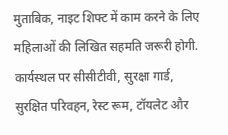मुताबिक, नाइट शिफ्ट में काम करने के लिए महिलाओं की लिखित सहमति जरूरी होगी. कार्यस्थल पर सीसीटीवी, सुरक्षा गार्ड, सुरक्षित परिवहन, रेस्ट रूम, टॉयलेट और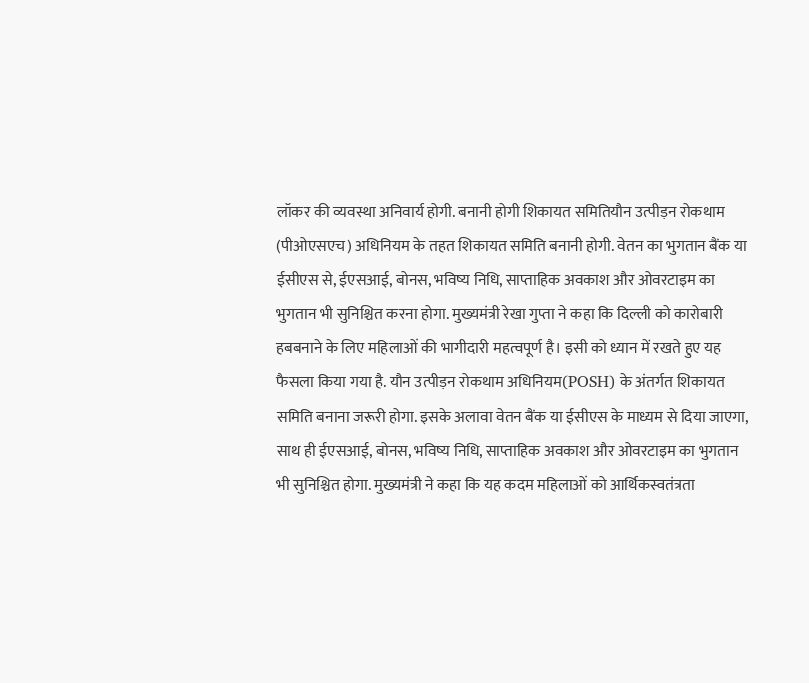लॉकर की व्यवस्था अनिवार्य होगी. बनानी होगी शिकायत समितियौन उत्पीड़न रोकथाम (पीओएसएच) अधिनियम के तहत शिकायत समिति बनानी होगी. वेतन का भुगतान बैंक या ईसीएस से, ईएसआई, बोनस, भविष्य निधि, साप्ताहिक अवकाश और ओवरटाइम का भुगतान भी सुनिश्चित करना होगा. मुख्यमंत्री रेखा गुप्ता ने कहा कि दिल्ली को कारोबारी हबबनाने के लिए महिलाओं की भागीदारी महत्वपूर्ण है। इसी को ध्यान में रखते हुए यह फैसला किया गया है. यौन उत्पीड़न रोकथाम अधिनियम(POSH) के अंतर्गत शिकायत समिति बनाना जरूरी होगा. इसके अलावा वेतन बैंक या ईसीएस के माध्यम से दिया जाएगा, साथ ही ईएसआई, बोनस, भविष्य निधि, साप्ताहिक अवकाश और ओवरटाइम का भुगतान भी सुनिश्चित होगा. मुख्यमंत्री ने कहा कि यह कदम महिलाओं को आर्थिकस्वतंत्रता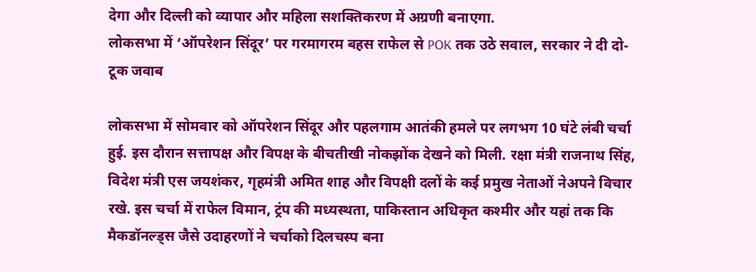देगा और दिल्ली को व्यापार और महिला सशक्तिकरण में अग्रणी बनाएगा.
लोकसभा में ‘ऑपरेशन सिंदूर’ पर गरमागरम बहस राफेल से POK तक उठे सवाल, सरकार ने दी दो-टूक जवाब

लोकसभा में सोमवार को ऑपरेशन सिंदूर और पहलगाम आतंकी हमले पर लगभग 10 घंटे लंबी चर्चा हुई. इस दौरान सत्तापक्ष और विपक्ष के बीचतीखी नोकझोंक देखने को मिली. रक्षा मंत्री राजनाथ सिंह, विदेश मंत्री एस जयशंकर, गृहमंत्री अमित शाह और विपक्षी दलों के कई प्रमुख नेताओं नेअपने विचार रखे. इस चर्चा में राफेल विमान, ट्रंप की मध्यस्थता, पाकिस्तान अधिकृत कश्मीर और यहां तक कि मैकडॉनल्ड्स जैसे उदाहरणों ने चर्चाको दिलचस्प बना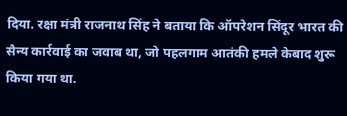दिया. रक्षा मंत्री राजनाथ सिंह ने बताया कि ऑपरेशन सिंदूर भारत की सैन्य कार्रवाई का जवाब था, जो पहलगाम आतंकी हमले केबाद शुरू किया गया था.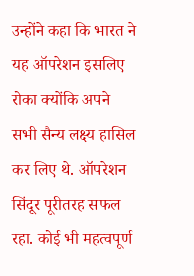उन्होंने कहा कि भारत ने यह ऑपरेशन इसलिए रोका क्योंकि अपने सभी सैन्य लक्ष्य हासिल कर लिए थे. ऑपरेशन सिंदूर पूरीतरह सफल रहा. कोई भी महत्वपूर्ण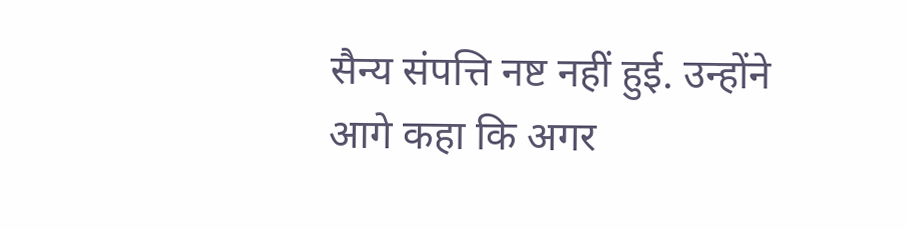सैन्य संपत्ति नष्ट नहीं हुई. उन्होंने आगे कहा कि अगर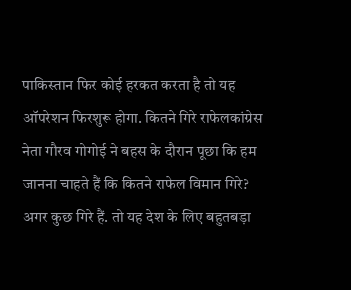पाकिस्तान फिर कोई हरकत करता है तो यह ऑपरेशन फिरशुरू होगा. कितने गिरे राफेलकांग्रेस नेता गौरव गोगोई ने बहस के दौरान पूछा कि हम जानना चाहते हैं कि कितने राफेल विमान गिरे? अगर कुछ गिरे हैं. तो यह देश के लिए बहुतबड़ा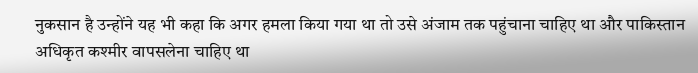नुकसान है उन्होंने यह भी कहा कि अगर हमला किया गया था तो उसे अंजाम तक पहुंचाना चाहिए था और पाकिस्तान अधिकृत कश्मीर वापसलेना चाहिए था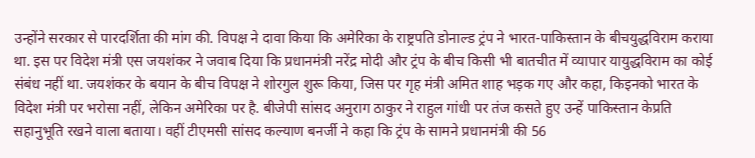उन्होंने सरकार से पारदर्शिता की मांग की. विपक्ष ने दावा किया कि अमेरिका के राष्ट्रपति डोनाल्ड ट्रंप ने भारत-पाकिस्तान के बीचयुद्धविराम कराया था. इस पर विदेश मंत्री एस जयशंकर ने जवाब दिया कि प्रधानमंत्री नरेंद्र मोदी और ट्रंप के बीच किसी भी बातचीत में व्यापार यायुद्धविराम का कोई संबंध नहीं था. जयशंकर के बयान के बीच विपक्ष ने शोरगुल शुरू किया, जिस पर गृह मंत्री अमित शाह भड़क गए और कहा, किइनको भारत के विदेश मंत्री पर भरोसा नहीं, लेकिन अमेरिका पर है. बीजेपी सांसद अनुराग ठाकुर ने राहुल गांधी पर तंज कसते हुए उन्हें पाकिस्तान केप्रति सहानुभूति रखने वाला बताया। वहीं टीएमसी सांसद कल्याण बनर्जी ने कहा कि ट्रंप के सामने प्रधानमंत्री की 56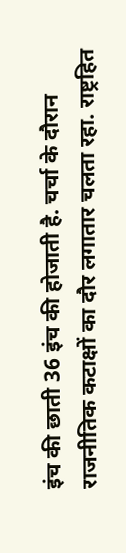इंच की छाती 36 इंच की होजाती है. चर्चा के दौरान राजनीतिक कटाक्षों का दौर लगातार चलता रहा. राष्ट्रहित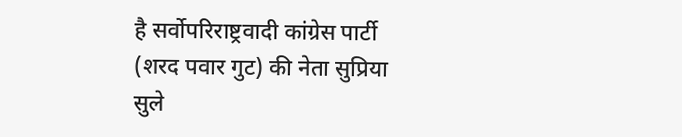है सर्वोपरिराष्ट्रवादी कांग्रेस पार्टी (शरद पवार गुट) की नेता सुप्रिया सुले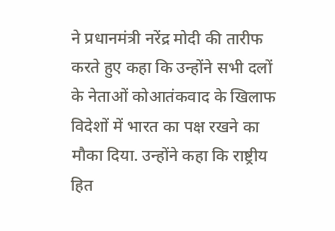ने प्रधानमंत्री नरेंद्र मोदी की तारीफ करते हुए कहा कि उन्होंने सभी दलों के नेताओं कोआतंकवाद के खिलाफ विदेशों में भारत का पक्ष रखने का मौका दिया. उन्होंने कहा कि राष्ट्रीय हित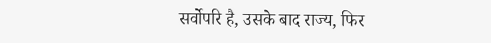सर्वोपरि है, उसके बाद राज्य, फिर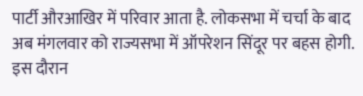पार्टी औरआखिर में परिवार आता है. लोकसभा में चर्चा के बाद अब मंगलवार को राज्यसभा में ऑपरेशन सिंदूर पर बहस होगी. इस दौरान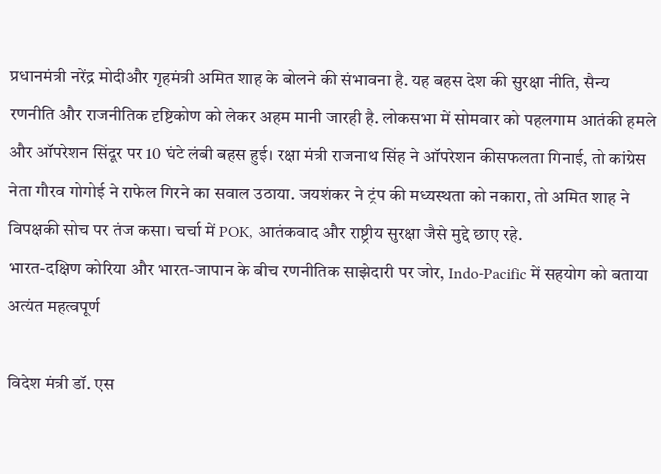प्रधानमंत्री नरेंद्र मोदीऔर गृहमंत्री अमित शाह के बोलने की संभावना है. यह बहस देश की सुरक्षा नीति, सैन्य रणनीति और राजनीतिक दृष्टिकोण को लेकर अहम मानी जारही है. लोकसभा में सोमवार को पहलगाम आतंकी हमले और ऑपरेशन सिंदूर पर 10 घंटे लंबी बहस हुई। रक्षा मंत्री राजनाथ सिंह ने ऑपरेशन कीसफलता गिनाई, तो कांग्रेस नेता गौरव गोगोई ने राफेल गिरने का सवाल उठाया. जयशंकर ने ट्रंप की मध्यस्थता को नकारा, तो अमित शाह ने विपक्षकी सोच पर तंज कसा। चर्चा में POK, आतंकवाद और राष्ट्रीय सुरक्षा जैसे मुद्दे छाए रहे.
भारत-दक्षिण कोरिया और भारत-जापान के बीच रणनीतिक साझेदारी पर जोर, Indo-Pacific में सहयोग को बताया अत्यंत महत्वपूर्ण

विदेश मंत्री डॉ. एस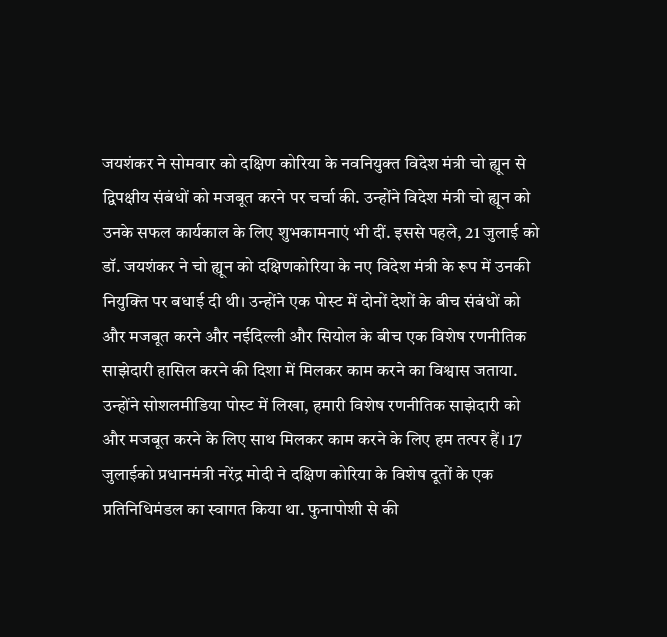जयशंकर ने सोमवार को दक्षिण कोरिया के नवनियुक्त विदेश मंत्री चो ह्यून से द्विपक्षीय संबंधों को मजबूत करने पर चर्चा की. उन्होंने विदेश मंत्री चो ह्यून को उनके सफल कार्यकाल के लिए शुभकामनाएं भी दीं. इससे पहले, 21 जुलाई को डॉ. जयशंकर ने चो ह्यून को दक्षिणकोरिया के नए विदेश मंत्री के रूप में उनकी नियुक्ति पर बधाई दी थी। उन्होंने एक पोस्ट में दोनों देशों के बीच संबंधों को और मजबूत करने और नईदिल्ली और सियोल के बीच एक विशेष रणनीतिक साझेदारी हासिल करने की दिशा में मिलकर काम करने का विश्वास जताया. उन्होंने सोशलमीडिया पोस्ट में लिखा, हमारी विशेष रणनीतिक साझेदारी को और मजबूत करने के लिए साथ मिलकर काम करने के लिए हम तत्पर हैं। 17 जुलाईको प्रधानमंत्री नरेंद्र मोदी ने दक्षिण कोरिया के विशेष दूतों के एक प्रतिनिधिमंडल का स्वागत किया था. फुनापोशी से की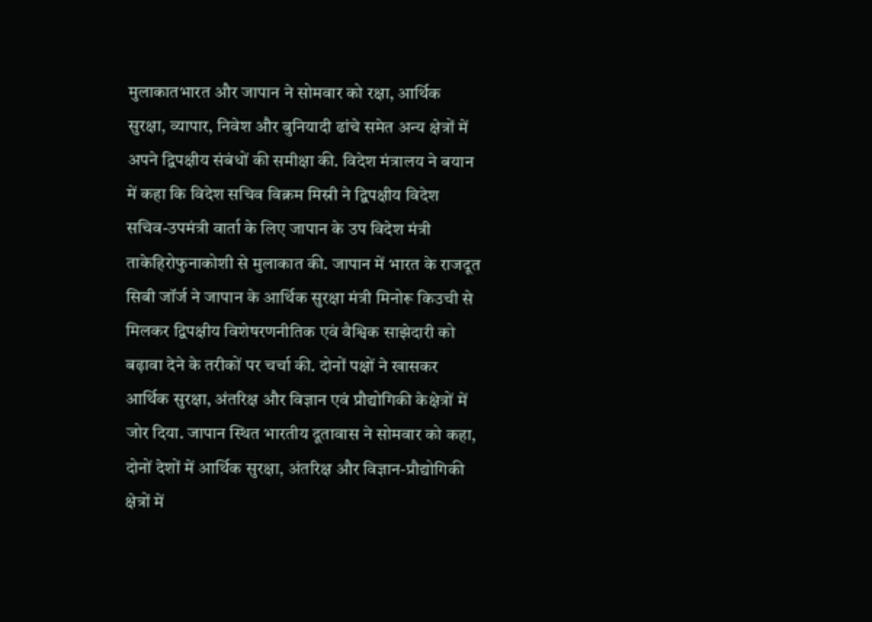मुलाकातभारत और जापान ने सोमवार को रक्षा, आर्थिक सुरक्षा, व्यापार, निवेश और बुनियादी ढांचे समेत अन्य क्षेत्रों में अपने द्विपक्षीय संबंधों की समीक्षा की. विदेश मंत्रालय ने बयान में कहा कि विदेश सचिव विक्रम मिस्री ने द्विपक्षीय विदेश सचिव-उपमंत्री वार्ता के लिए जापान के उप विदेश मंत्री ताकेहिरोफुनाकोशी से मुलाकात की. जापान में भारत के राजदूत सिबी जॉर्ज ने जापान के आर्थिक सुरक्षा मंत्री मिनोरू किउची से मिलकर द्विपक्षीय विशेषरणनीतिक एवं वैश्विक साझेदारी को बढ़ावा देने के तरीकों पर चर्चा की. दोनों पक्षों ने खासकर आर्थिक सुरक्षा, अंतरिक्ष और विज्ञान एवं प्रौद्योगिकी केक्षेत्रों में जोर दिया. जापान स्थित भारतीय दूतावास ने सोमवार को कहा, दोनों देशों में आर्थिक सुरक्षा, अंतरिक्ष और विज्ञान-प्रौद्योगिकी क्षेत्रों में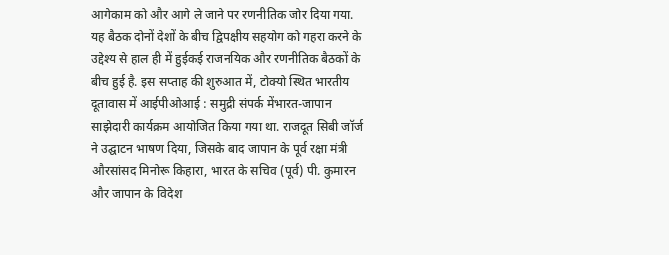आगेकाम को और आगे ले जाने पर रणनीतिक जोर दिया गया. यह बैठक दोनों देशों के बीच द्विपक्षीय सहयोग को गहरा करने के उद्देश्य से हाल ही में हुईकई राजनयिक और रणनीतिक बैठकों के बीच हुई है. इस सप्ताह की शुरुआत में, टोक्यो स्थित भारतीय दूतावास में आईपीओआई : समुद्री संपर्क मेंभारत-जापान साझेदारी कार्यक्रम आयोजित किया गया था. राजदूत सिबी जॉर्ज ने उद्घाटन भाषण दिया, जिसके बाद जापान के पूर्व रक्षा मंत्री औरसांसद मिनोरू किहारा, भारत के सचिव (पूर्व) पी. कुमारन और जापान के विदेश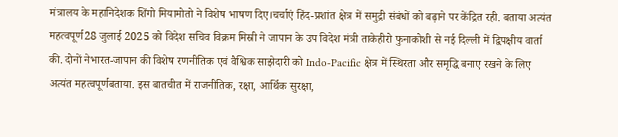मंत्रालय के महानिदेशक शिंगो मियामोतो ने विशेष भाषण दिए।चर्चाएं हिंद-प्रशांत क्षेत्र में समुद्री संबंधों को बढ़ाने पर केंद्रित रही. बताया अत्यंत महत्वपूर्ण28 जुलाई 2025 को विदेश सचिव विक्रम मिस्री ने जापान के उप विदेश मंत्री ताकेहीरो फुनाकोशी से नई दिल्ली में द्विपक्षीय वार्ता की. दोनों नेभारत‑जापान की विशेष रणनीतिक एवं वैश्विक साझेदारी को Indo‑Pacific क्षेत्र में स्थिरता और समृद्धि बनाए रखने के लिए अत्यंत महत्वपूर्णबताया. इस बातचीत में राजनीतिक, रक्षा, आर्थिक सुरक्षा,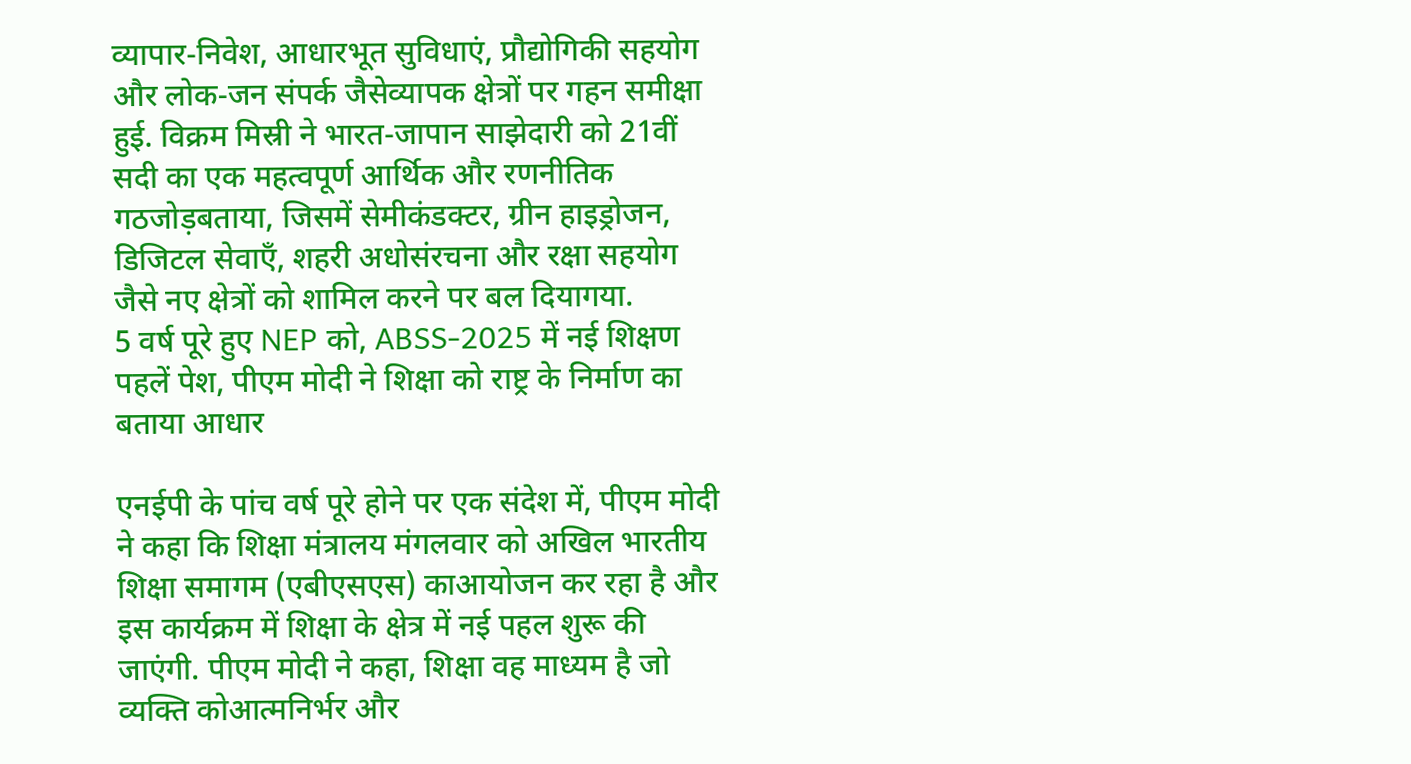व्यापार‑निवेश, आधारभूत सुविधाएं, प्रौद्योगिकी सहयोग और लोक‑जन संपर्क जैसेव्यापक क्षेत्रों पर गहन समीक्षा हुई. विक्रम मिस्री ने भारत‑जापान साझेदारी को 21वीं सदी का एक महत्वपूर्ण आर्थिक और रणनीतिक गठजोड़बताया, जिसमें सेमीकंडक्टर, ग्रीन हाइड्रोजन, डिजिटल सेवाएँ, शहरी अधोसंरचना और रक्षा सहयोग जैसे नए क्षेत्रों को शामिल करने पर बल दियागया.
5 वर्ष पूरे हुए NEP को, ABSS‑2025 में नई शिक्षण पहलें पेश, पीएम मोदी ने शिक्षा को राष्ट्र के निर्माण का बताया आधार

एनईपी के पांच वर्ष पूरे होने पर एक संदेश में, पीएम मोदी ने कहा कि शिक्षा मंत्रालय मंगलवार को अखिल भारतीय शिक्षा समागम (एबीएसएस) काआयोजन कर रहा है और इस कार्यक्रम में शिक्षा के क्षेत्र में नई पहल शुरू की जाएंगी. पीएम मोदी ने कहा, शिक्षा वह माध्यम है जो व्यक्ति कोआत्मनिर्भर और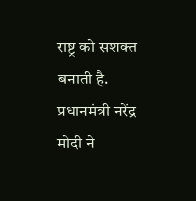राष्ट्र को सशक्त बनाती है. प्रधानमंत्री नरेंद्र मोदी ने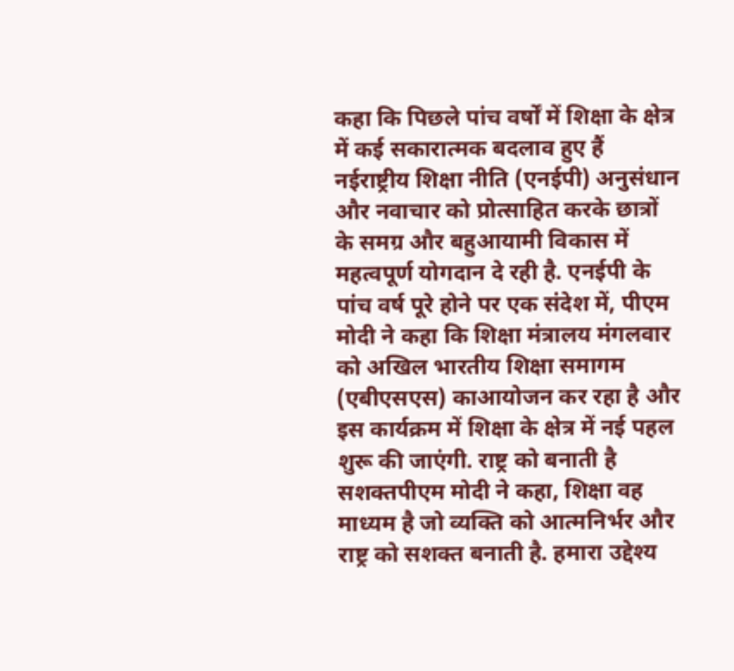कहा कि पिछले पांच वर्षों में शिक्षा के क्षेत्र में कई सकारात्मक बदलाव हुए हैं नईराष्ट्रीय शिक्षा नीति (एनईपी) अनुसंधान और नवाचार को प्रोत्साहित करके छात्रों के समग्र और बहुआयामी विकास में महत्वपूर्ण योगदान दे रही है. एनईपी के पांच वर्ष पूरे होने पर एक संदेश में, पीएम मोदी ने कहा कि शिक्षा मंत्रालय मंगलवार को अखिल भारतीय शिक्षा समागम (एबीएसएस) काआयोजन कर रहा है और इस कार्यक्रम में शिक्षा के क्षेत्र में नई पहल शुरू की जाएंगी. राष्ट्र को बनाती है सशक्तपीएम मोदी ने कहा, शिक्षा वह माध्यम है जो व्यक्ति को आत्मनिर्भर और राष्ट्र को सशक्त बनाती है. हमारा उद्देश्य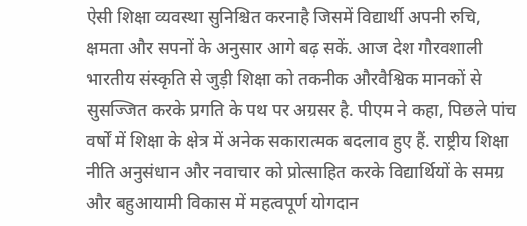ऐसी शिक्षा व्यवस्था सुनिश्चित करनाहै जिसमें विद्यार्थी अपनी रुचि, क्षमता और सपनों के अनुसार आगे बढ़ सकें. आज देश गौरवशाली भारतीय संस्कृति से जुड़ी शिक्षा को तकनीक औरवैश्विक मानकों से सुसज्जित करके प्रगति के पथ पर अग्रसर है. पीएम ने कहा, पिछले पांच वर्षों में शिक्षा के क्षेत्र में अनेक सकारात्मक बदलाव हुए हैं. राष्ट्रीय शिक्षा नीति अनुसंधान और नवाचार को प्रोत्साहित करके विद्यार्थियों के समग्र और बहुआयामी विकास में महत्वपूर्ण योगदान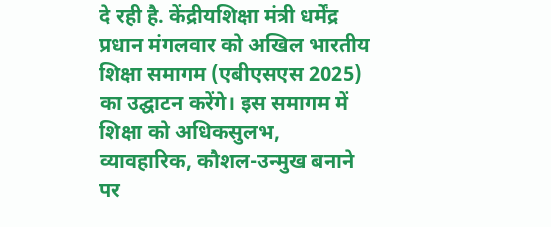दे रही है. केंद्रीयशिक्षा मंत्री धर्मेंद्र प्रधान मंगलवार को अखिल भारतीय शिक्षा समागम (एबीएसएस 2025) का उद्घाटन करेंगे। इस समागम में शिक्षा को अधिकसुलभ, व्यावहारिक, कौशल-उन्मुख बनाने पर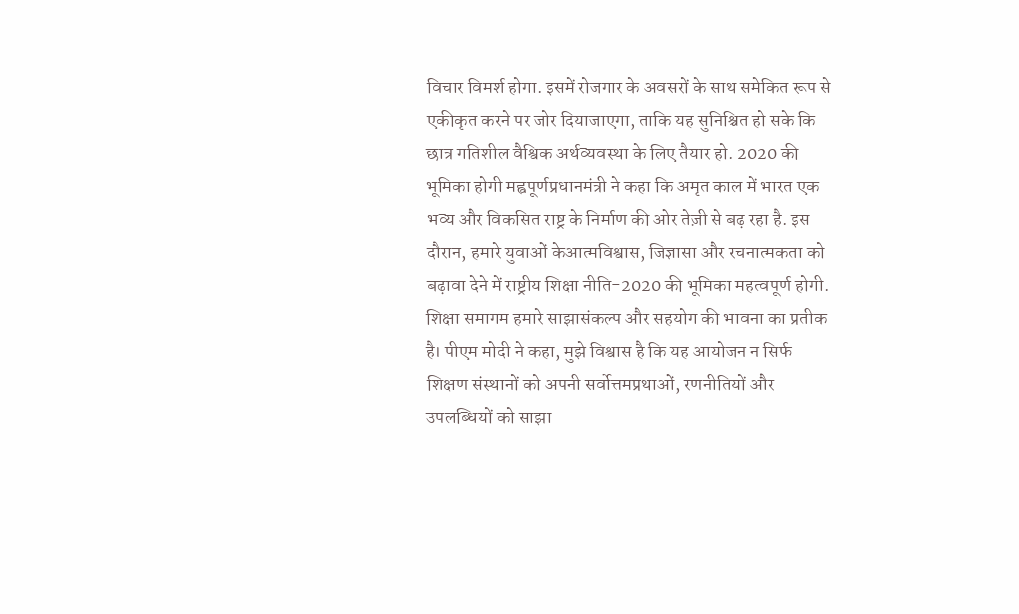विचार विमर्श होगा. इसमें रोजगार के अवसरों के साथ समेकित रूप से एकीकृत करने पर जोर दियाजाएगा, ताकि यह सुनिश्चित हो सके कि छात्र गतिशील वैश्विक अर्थव्यवस्था के लिए तैयार हो. 2020 की भूमिका होगी मह्वपूर्णप्रधानमंत्री ने कहा कि अमृत काल में भारत एक भव्य और विकसित राष्ट्र के निर्माण की ओर तेज़ी से बढ़ रहा है. इस दौरान, हमारे युवाओं केआत्मविश्वास, जिज्ञासा और रचनात्मकता को बढ़ावा देने में राष्ट्रीय शिक्षा नीति-2020 की भूमिका महत्वपूर्ण होगी. शिक्षा समागम हमारे साझासंकल्प और सहयोग की भावना का प्रतीक है। पीएम मोदी ने कहा, मुझे विश्वास है कि यह आयोजन न सिर्फ शिक्षण संस्थानों को अपनी सर्वोत्तमप्रथाओं, रणनीतियों और उपलब्धियों को साझा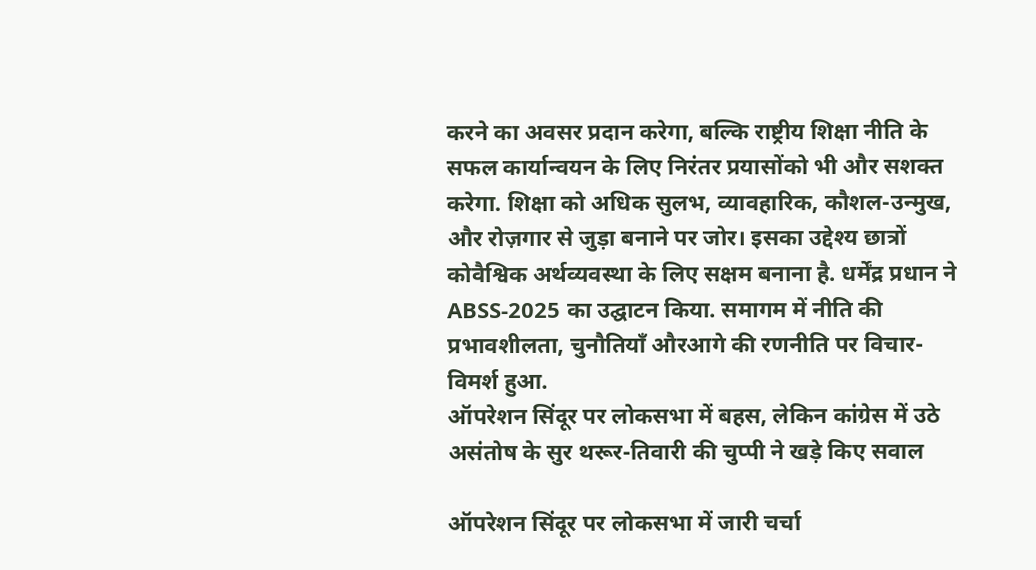करने का अवसर प्रदान करेगा, बल्कि राष्ट्रीय शिक्षा नीति के सफल कार्यान्वयन के लिए निरंतर प्रयासोंको भी और सशक्त करेगा. शिक्षा को अधिक सुलभ, व्यावहारिक, कौशल-उन्मुख, और रोज़गार से जुड़ा बनाने पर जोर। इसका उद्देश्य छात्रों कोवैश्विक अर्थव्यवस्था के लिए सक्षम बनाना है. धर्मेंद्र प्रधान ने ABSS‑2025 का उद्घाटन किया. समागम में नीति की प्रभावशीलता, चुनौतियाँ औरआगे की रणनीति पर विचार-विमर्श हुआ.
ऑपरेशन सिंदूर पर लोकसभा में बहस, लेकिन कांग्रेस में उठे असंतोष के सुर थरूर-तिवारी की चुप्पी ने खड़े किए सवाल

ऑपरेशन सिंदूर पर लोकसभा में जारी चर्चा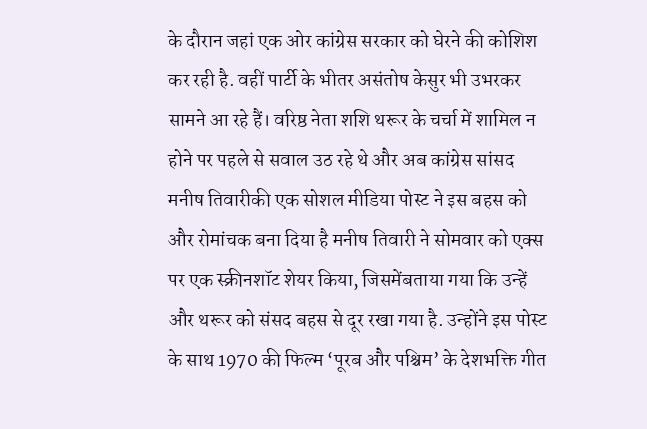के दौरान जहां एक ओर कांग्रेस सरकार को घेरने की कोशिश कर रही है. वहीं पार्टी के भीतर असंतोष केसुर भी उभरकर सामने आ रहे हैं। वरिष्ठ नेता शशि थरूर के चर्चा में शामिल न होने पर पहले से सवाल उठ रहे थे और अब कांग्रेस सांसद मनीष तिवारीकी एक सोशल मीडिया पोस्ट ने इस बहस को और रोमांचक बना दिया है मनीष तिवारी ने सोमवार को एक्स पर एक स्क्रीनशॉट शेयर किया, जिसमेंबताया गया कि उन्हें और थरूर को संसद बहस से दूर रखा गया है. उन्होंने इस पोस्ट के साथ 1970 की फिल्म ‘पूरब और पश्चिम’ के देशभक्ति गीत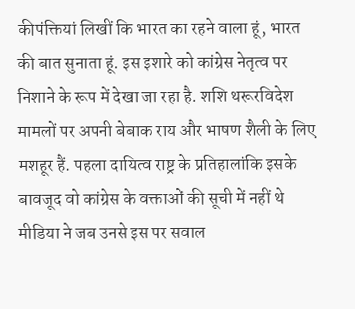कीपंक्तियां लिखीं कि भारत का रहने वाला हूं, भारत की बात सुनाता हूं. इस इशारे को कांग्रेस नेतृत्व पर निशाने के रूप में देखा जा रहा है. शशि थरूरविदेश मामलों पर अपनी बेबाक राय और भाषण शैली के लिए मशहूर हैं. पहला दायित्व राष्ट्र के प्रतिहालांकि इसके बावजूद वो कांग्रेस के वक्ताओं की सूची में नहीं थे मीडिया ने जब उनसे इस पर सवाल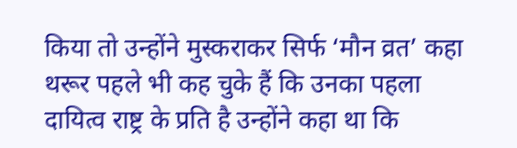किया तो उन्होंने मुस्कराकर सिर्फ ‘मौन व्रत’ कहा थरूर पहले भी कह चुके हैं कि उनका पहला दायित्व राष्ट्र के प्रति है उन्होंने कहा था कि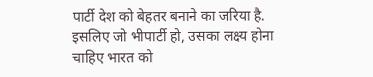पार्टी देश को बेहतर बनाने का जरिया है. इसलिए जो भीपार्टी हो, उसका लक्ष्य होना चाहिए भारत को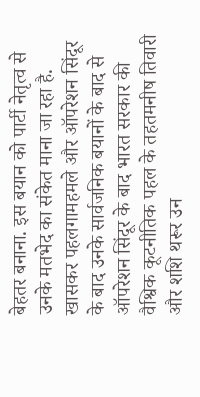बेहतर बनाना. इस बयान को पार्टी नेतृत्व से उनके मतभेद का संकेत माना जा रहा है. खासकर पहलगामहमले और ऑपरेशन सिंदूर के बाद उनके सार्वजनिक बयानों के बाद से ऑपरेशन सिंदूर के बाद भारत सरकार की वैश्विक कूटनीतिक पहल के तहतमनीष तिवारी और शशि थरूर उन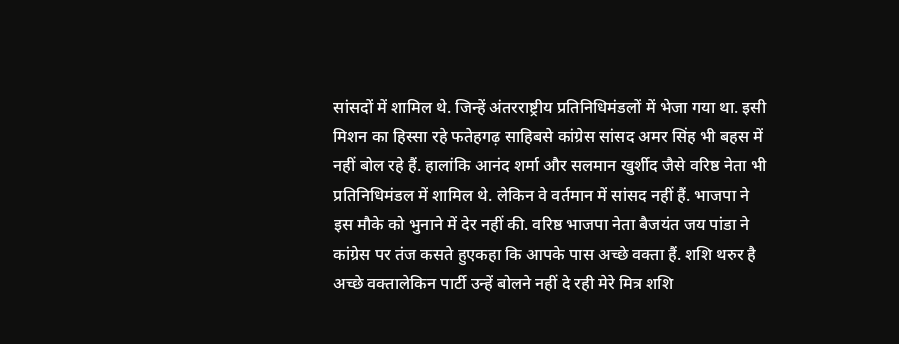सांसदों में शामिल थे. जिन्हें अंतरराष्ट्रीय प्रतिनिधिमंडलों में भेजा गया था. इसी मिशन का हिस्सा रहे फतेहगढ़ साहिबसे कांग्रेस सांसद अमर सिंह भी बहस में नहीं बोल रहे हैं. हालांकि आनंद शर्मा और सलमान खुर्शीद जैसे वरिष्ठ नेता भी प्रतिनिधिमंडल में शामिल थे. लेकिन वे वर्तमान में सांसद नहीं हैं. भाजपा ने इस मौके को भुनाने में देर नहीं की. वरिष्ठ भाजपा नेता बैजयंत जय पांडा ने कांग्रेस पर तंज कसते हुएकहा कि आपके पास अच्छे वक्ता हैं. शशि थरुर है अच्छे वक्तालेकिन पार्टी उन्हें बोलने नहीं दे रही मेरे मित्र शशि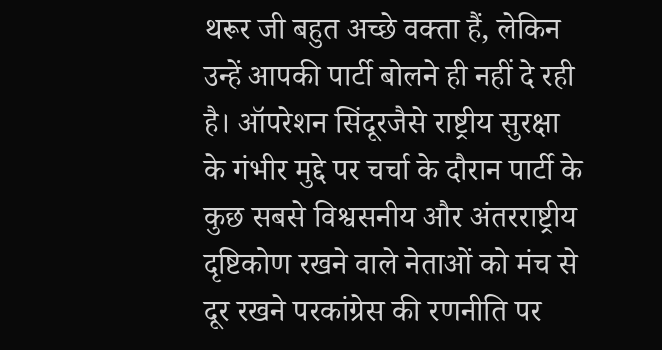थरूर जी बहुत अच्छे वक्ता हैं, लेकिन उन्हें आपकी पार्टी बोलने ही नहीं दे रही है। ऑपरेशन सिंदूरजैसे राष्ट्रीय सुरक्षा के गंभीर मुद्दे पर चर्चा के दौरान पार्टी के कुछ सबसे विश्वसनीय और अंतरराष्ट्रीय दृष्टिकोण रखने वाले नेताओं को मंच से दूर रखने परकांग्रेस की रणनीति पर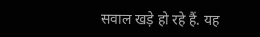सवाल खड़े हो रहे हैं. यह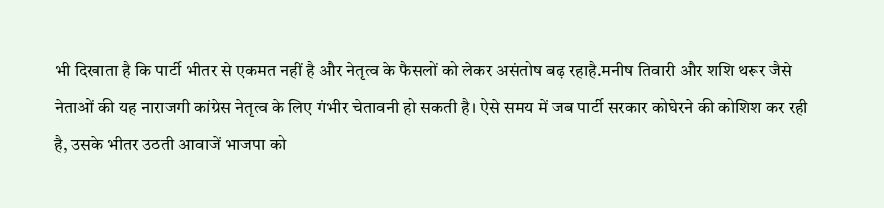भी दिखाता है कि पार्टी भीतर से एकमत नहीं है और नेतृत्व के फैसलों को लेकर असंतोष बढ़ रहाहै.मनीष तिवारी और शशि थरूर जैसे नेताओं की यह नाराजगी कांग्रेस नेतृत्व के लिए गंभीर चेतावनी हो सकती है। ऐसे समय में जब पार्टी सरकार कोघेरने की कोशिश कर रही है, उसके भीतर उठती आवाजें भाजपा को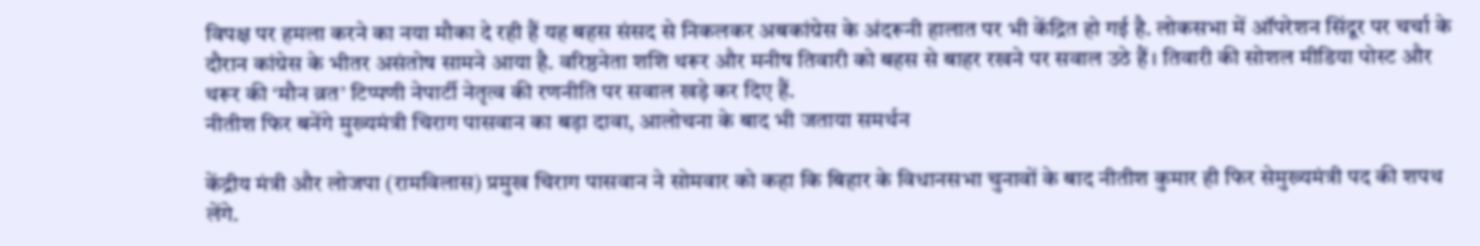विपक्ष पर हमला करने का नया मौका दे रही हैं यह बहस संसद से निकलकर अबकांग्रेस के अंदरूनी हालात पर भी केंद्रित हो गई है. लोकसभा में ऑपरेशन सिंदूर पर चर्चा के दौरान कांग्रेस के भीतर असंतोष सामने आया है. वरिष्ठनेता शशि थरूर और मनीष तिवारी को बहस से बाहर रखने पर सवाल उठे हैं। तिवारी की सोशल मीडिया पोस्ट और थरूर की ‘मौन व्रत’ टिप्पणी नेपार्टी नेतृत्व की रणनीति पर सवाल खड़े कर दिए हैं.
नीतीश फिर बनेंगे मुख्यमंत्री चिराग पासवान का बड़ा दावा, आलोचना के बाद भी जताया समर्थन

केंद्रीय मंत्री और लोजपा (रामविलास) प्रमुख चिराग पासवान ने सोमवार को कहा कि बिहार के विधानसभा चुनावों के बाद नीतीश कुमार ही फिर सेमुख्यमंत्री पद की शपथ लेंगे.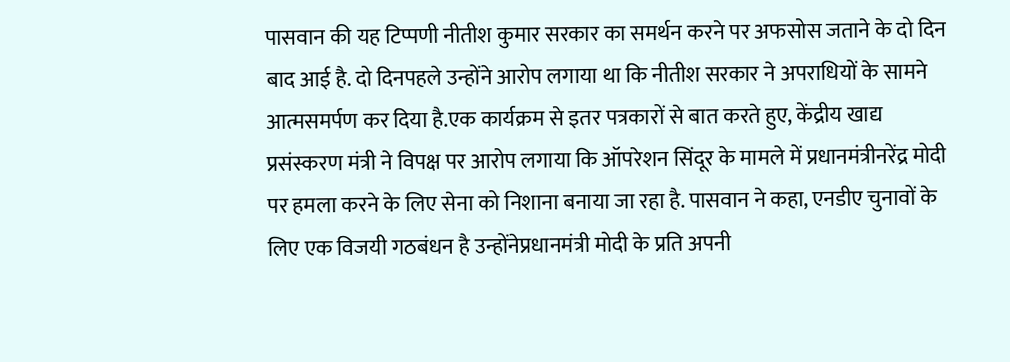पासवान की यह टिप्पणी नीतीश कुमार सरकार का समर्थन करने पर अफसोस जताने के दो दिन बाद आई है. दो दिनपहले उन्होंने आरोप लगाया था कि नीतीश सरकार ने अपराधियों के सामने आत्मसमर्पण कर दिया है.एक कार्यक्रम से इतर पत्रकारों से बात करते हुए, केंद्रीय खाद्य प्रसंस्करण मंत्री ने विपक्ष पर आरोप लगाया कि ऑपरेशन सिंदूर के मामले में प्रधानमंत्रीनरेंद्र मोदी पर हमला करने के लिए सेना को निशाना बनाया जा रहा है. पासवान ने कहा, एनडीए चुनावों के लिए एक विजयी गठबंधन है उन्होंनेप्रधानमंत्री मोदी के प्रति अपनी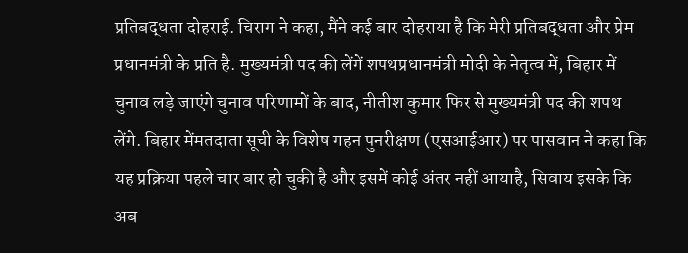प्रतिबद्धता दोहराई. चिराग ने कहा, मैंने कई बार दोहराया है कि मेरी प्रतिबद्धता और प्रेम प्रधानमंत्री के प्रति है. मुख्यमंत्री पद की लेंगें शपथप्रधानमंत्री मोदी के नेतृत्व में, बिहार में चुनाव लड़े जाएंगे चुनाव परिणामों के बाद, नीतीश कुमार फिर से मुख्यमंत्री पद की शपथ लेंगे. बिहार मेंमतदाता सूची के विशेष गहन पुनरीक्षण (एसआईआर) पर पासवान ने कहा कि यह प्रक्रिया पहले चार बार हो चुकी है और इसमें कोई अंतर नहीं आयाहै, सिवाय इसके कि अब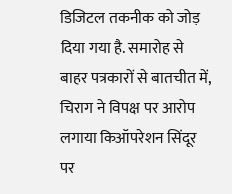डिजिटल तकनीक को जोड़ दिया गया है. समारोह से बाहर पत्रकारों से बातचीत में, चिराग ने विपक्ष पर आरोप लगाया किऑपरेशन सिंदूर पर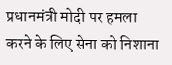प्रधानमंत्री मोदी पर हमला करने के लिए सेना को निशाना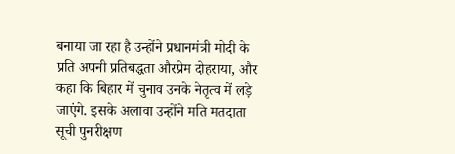बनाया जा रहा है उन्होंने प्रधानमंत्री मोदी के प्रति अपनी प्रतिबद्धता औरप्रेम दोहराया, और कहा कि बिहार में चुनाव उनके नेतृत्व में लड़े जाएंगे. इसके अलावा उन्होंने मति मतदाता सूची पुनरीक्षण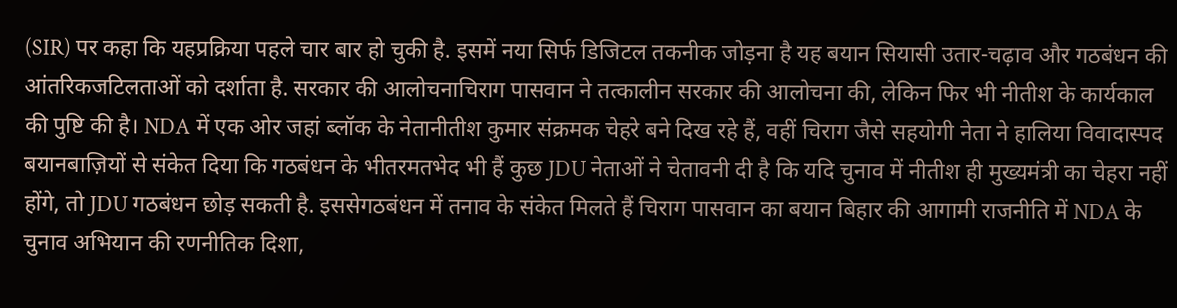(SIR) पर कहा कि यहप्रक्रिया पहले चार बार हो चुकी है. इसमें नया सिर्फ डिजिटल तकनीक जोड़ना है यह बयान सियासी उतार-चढ़ाव और गठबंधन की आंतरिकजटिलताओं को दर्शाता है. सरकार की आलोचनाचिराग पासवान ने तत्कालीन सरकार की आलोचना की, लेकिन फिर भी नीतीश के कार्यकाल की पुष्टि की है। NDA में एक ओर जहां ब्लॉक के नेतानीतीश कुमार संक्रमक चेहरे बने दिख रहे हैं, वहीं चिराग जैसे सहयोगी नेता ने हालिया विवादास्पद बयानबाज़ियों से संकेत दिया कि गठबंधन के भीतरमतभेद भी हैं कुछ JDU नेताओं ने चेतावनी दी है कि यदि चुनाव में नीतीश ही मुख्यमंत्री का चेहरा नहीं होंगे, तो JDU गठबंधन छोड़ सकती है. इससेगठबंधन में तनाव के संकेत मिलते हैं चिराग पासवान का बयान बिहार की आगामी राजनीति में NDA के चुनाव अभियान की रणनीतिक दिशा,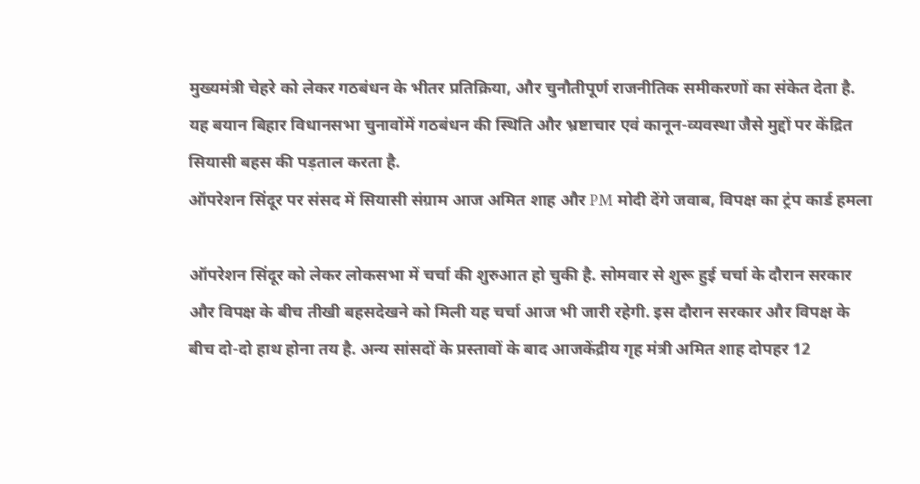मुख्यमंत्री चेहरे को लेकर गठबंधन के भीतर प्रतिक्रिया, और चुनौतीपूर्ण राजनीतिक समीकरणों का संकेत देता है. यह बयान बिहार विधानसभा चुनावोंमें गठबंधन की स्थिति और भ्रष्टाचार एवं कानून-व्यवस्था जैसे मुद्दों पर केंद्रित सियासी बहस की पड़ताल करता है.
ऑपरेशन सिंदूर पर संसद में सियासी संग्राम आज अमित शाह और PM मोदी देंगे जवाब, विपक्ष का ट्रंप कार्ड हमला

ऑपरेशन सिंदूर को लेकर लोकसभा में चर्चा की शुरुआत हो चुकी है. सोमवार से शुरू हुई चर्चा के दौरान सरकार और विपक्ष के बीच तीखी बहसदेखने को मिली यह चर्चा आज भी जारी रहेगी. इस दौरान सरकार और विपक्ष के बीच दो-दो हाथ होना तय है. अन्य सांसदों के प्रस्तावों के बाद आजकेंद्रीय गृह मंत्री अमित शाह दोपहर 12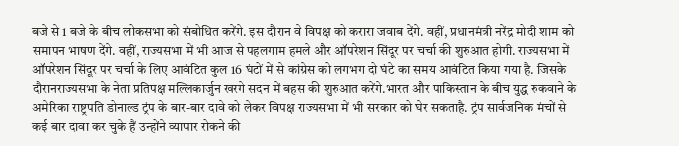बजे से 1 बजे के बीच लोकसभा को संबोधित करेंगे. इस दौरान वे विपक्ष को करारा जवाब देंगे. वहीं, प्रधानमंत्री नरेंद्र मोदी शाम को समापन भाषण देंगे. वहीं, राज्यसभा में भी आज से पहलगाम हमले और ऑपरेशन सिंदूर पर चर्चा की शुरुआत होगी. राज्यसभा में ऑपरेशन सिंदूर पर चर्चा के लिए आवंटित कुल 16 घंटों में से कांग्रेस को लगभग दो घंटे का समय आवंटित किया गया है. जिसके दौरानराज्यसभा के नेता प्रतिपक्ष मल्लिकार्जुन खरगे सदन में बहस की शुरुआत करेंगे.भारत और पाकिस्तान के बीच युद्ध रुकवाने के अमेरिका राष्ट्रपति डोनाल्ड ट्रंप के बार-बार दावे को लेकर विपक्ष राज्यसभा में भी सरकार को घेर सकताहै. ट्रंप सार्वजनिक मंचों से कई बार दावा कर चुके हैं उन्होंने व्यापार रोकने की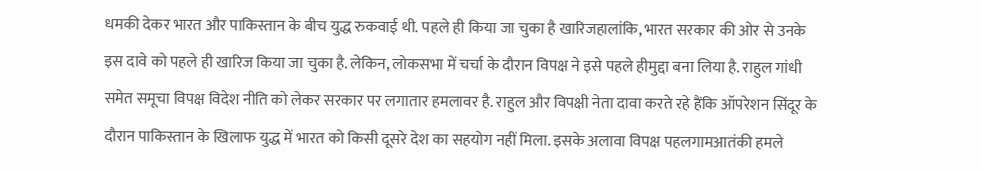धमकी देकर भारत और पाकिस्तान के बीच युद्ध रुकवाई थी. पहले ही किया जा चुका है खारिजहालांकि, भारत सरकार की ओर से उनके इस दावे को पहले ही खारिज किया जा चुका है. लेकिन, लोकसभा में चर्चा के दौरान विपक्ष ने इसे पहले हीमुद्दा बना लिया है. राहुल गांधी समेत समूचा विपक्ष विदेश नीति को लेकर सरकार पर लगातार हमलावर है. राहुल और विपक्षी नेता दावा करते रहे हैंकि ऑपरेशन सिंदूर के दौरान पाकिस्तान के खिलाफ युद्ध में भारत को किसी दूसरे देश का सहयोग नहीं मिला. इसके अलावा विपक्ष पहलगामआतंकी हमले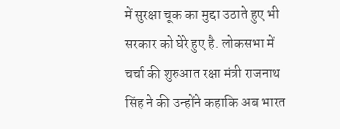में सुरक्षा चूक का मुद्दा उठाते हुए भी सरकार को घेरे हुए है. लोकसभा में चर्चा की शुरुआत रक्षा मंत्री राजनाथ सिंह ने की उन्होंने कहाकि अब भारत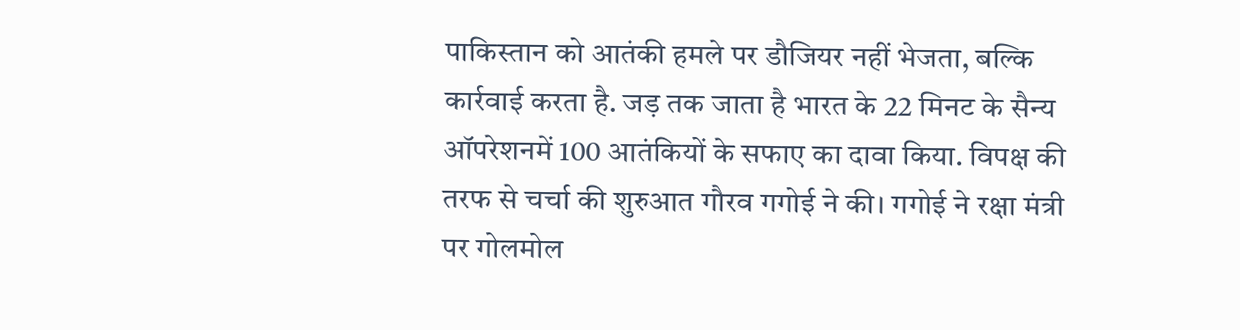पाकिस्तान को आतंकी हमले पर डौजियर नहीं भेजता, बल्कि कार्रवाई करता है. जड़ तक जाता है भारत के 22 मिनट के सैन्य ऑपरेशनमें 100 आतंकियों के सफाए का दावा किया. विपक्ष की तरफ से चर्चा की शुरुआत गौरव गगोई ने की। गगोई ने रक्षा मंत्री पर गोलमोल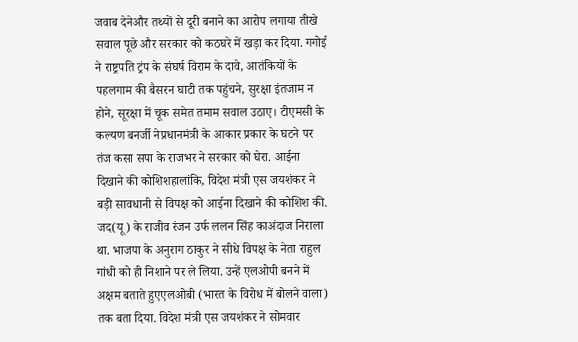जवाब देनेऔर तथ्यों से दूरी बनाने का आरोप लगाया तीखे सवाल पूछे और सरकार को कठघरे में खड़ा कर दिया. गगोई ने राष्ट्रपति ट्रंप के संघर्ष विराम के दावे, आतंकियों के पहलगाम की बैसरन घाटी तक पहुंचने, सुरक्षा इंतजाम न होने, सूरक्षा में चूक समेत तमाम सवाल उठाए। टीएमसी के कल्यण बनर्जी नेप्रधानमंत्री के आकार प्रकार के घटने पर तंज कसा सपा के राजभर ने सरकार को घेरा. आईना दिखाने की कोशिशहालांकि, विदेश मंत्री एस जयशंकर ने बड़ी सावधानी से विपक्ष को आईना दिखाने की कोशिश की. जद(यू) के राजीव रंजन उर्फ ललन सिंह काअंदाज निराला था. भाजपा के अनुराग ठाकुर ने सीधे विपक्ष के नेता राहुल गांधी को ही निशाने पर ले लिया. उन्हें एलओपी बनने में अक्षम बताते हुएएलओबी (भारत के विरोध में बोलने वाला) तक बता दिया. विदेश मंत्री एस जयशंकर ने सोमवार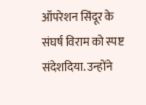ऑपरेशन सिंदूर के संघर्ष विराम को स्पष्ट संदेशदिया. उन्होंने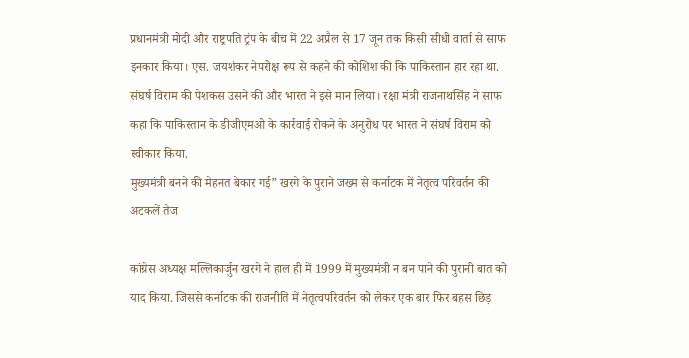प्रधानमंत्री मोदी और राष्ट्रपति ट्रंप के बीच में 22 अप्रैल से 17 जून तक किसी सीधी वार्ता से साफ इनकार किया। एस. जयशंकर नेपरोक्ष रूप से कहने की कोशिश की कि पाकिस्तान हार रहा था. संघर्ष विराम की पेशकस उसने की और भारत ने इसे मान लिया। रक्षा मंत्री राजनाथसिंह ने साफ कहा कि पाकिस्तान के डीजीएमओ के कार्रवाई रोकने के अनुरोध पर भारत ने संघर्ष विराम को स्वीकार किया.
मुख्यमंत्री बनने की मेहनत बेकार गई” खरगे के पुराने जख्म से कर्नाटक में नेतृत्व परिवर्तन की अटकलें तेज

कांग्रेस अध्यक्ष मल्लिकार्जुन खरगे ने हाल ही में 1999 में मुख्यमंत्री न बन पाने की पुरानी बात को याद किया. जिससे कर्नाटक की राजनीति में नेतृत्वपरिवर्तन को लेकर एक बार फिर बहस छिड़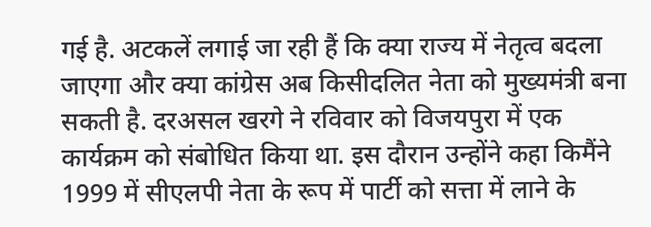गई है. अटकलें लगाई जा रही हैं कि क्या राज्य में नेतृत्व बदला जाएगा और क्या कांग्रेस अब किसीदलित नेता को मुख्यमंत्री बना सकती है. दरअसल खरगे ने रविवार को विजयपुरा में एक कार्यक्रम को संबोधित किया था. इस दौरान उन्होंने कहा किमैंने 1999 में सीएलपी नेता के रूप में पार्टी को सत्ता में लाने के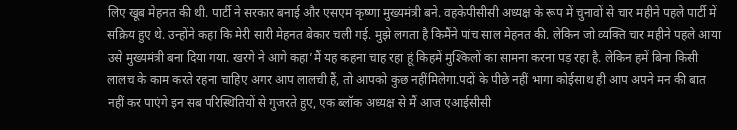लिए खूब मेहनत की थी. पार्टी ने सरकार बनाई और एसएम कृष्णा मुख्यमंत्री बने. वहकेपीसीसी अध्यक्ष के रूप में चुनावों से चार महीने पहले पार्टी में सक्रिय हुए थे. उन्होंने कहा कि मेरी सारी मेहनत बेकार चली गई. मुझे लगता है किमैंने पांच साल मेहनत की. लेकिन जो व्यक्ति चार महीने पहले आया उसे मुख्यमंत्री बना दिया गया. खरगे ने आगे कहा’मैं यह कहना चाह रहा हूं किहमें मुश्किलों का सामना करना पड़ रहा है. लेकिन हमें बिना किसी लालच के काम करते रहना चाहिए अगर आप लालची हैं, तो आपको कुछ नहींमिलेगा.पदों के पीछे नहीं भागा कोईसाथ ही आप अपने मन की बात नहीं कर पाएंगे इन सब परिस्थितियों से गुजरते हुए, एक ब्लॉक अध्यक्ष से मैं आज एआईसीसी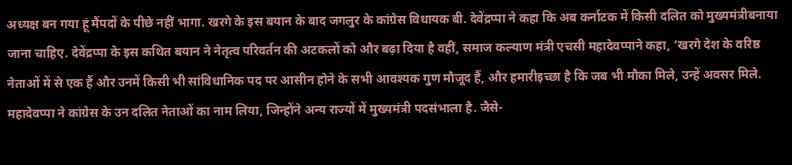अध्यक्ष बन गया हूं मैंपदों के पीछे नहीं भागा. खरगे के इस बयान के बाद जगलुर के कांग्रेस विधायक बी. देवेंद्रप्पा ने कहा कि अब कर्नाटक में किसी दलित को मुख्यमंत्रीबनाया जाना चाहिए. देवेंद्रप्पा के इस कथित बयान ने नेतृत्व परिवर्तन की अटकलों को और बढ़ा दिया है वहीं, समाज कल्याण मंत्री एचसी महादेवप्पाने कहा, ‘खरगे देश के वरिष्ठ नेताओं में से एक हैं और उनमें किसी भी सांविधानिक पद पर आसीन होने के सभी आवश्यक गुण मौजूद हैं, और हमारीइच्छा है कि जब भी मौका मिले, उन्हें अवसर मिले. महादेवप्पा ने कांग्रेस के उन दलित नेताओं का नाम लिया, जिन्होंने अन्य राज्यों में मुख्यमंत्री पदसंभाला है. जैसे-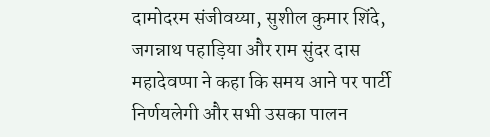दामोदरम संजीवय्या, सुशील कुमार शिंदे, जगन्नाथ पहाड़िया और राम सुंदर दास महादेवप्पा ने कहा कि समय आने पर पार्टी निर्णयलेगी और सभी उसका पालन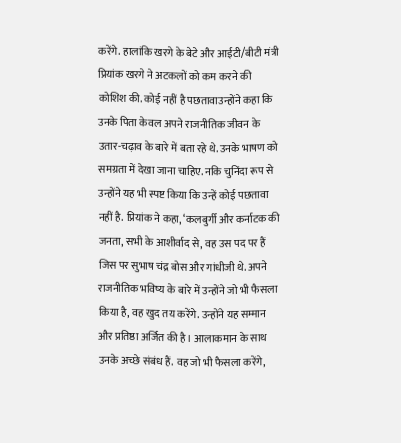करेंगे. हालांकि खरगे के बेटे और आईटी/बीटी मंत्री प्रियांक खरगे ने अटकलों को कम करने की कोशिश की. कोई नहीं है पछतावाउन्होंने कहा कि उनके पिता केवल अपने राजनीतिक जीवन के उतार-चढ़ाव के बारे में बता रहे थे. उनके भाषण को समग्रता में देखा जाना चाहिए. नकि चुनिंदा रूप से उन्होंने यह भी स्पष्ट किया कि उन्हें कोई पछतावा नहीं है. प्रियांक ने कहा, ‘कलबुर्गी और कर्नाटक की जनता, सभी के आशीर्वाद से, वह उस पद पर हैं जिस पर सुभाष चंद्र बोस और गांधीजी थे. अपने राजनीतिक भविष्य के बारे में उन्होंने जो भी फैसला किया है, वह खुद तय करेंगे. उन्होंने यह सम्मान और प्रतिष्ठा अर्जित की है। आलाकमान के साथ उनके अच्छे संबंध हैं. वह जो भी फैसला करेंगे,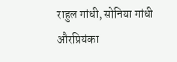राहुल गांधी, सोनिया गांधी औरप्रियंका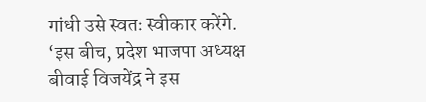गांधी उसे स्वतः स्वीकार करेंगे. ‘इस बीच, प्रदेश भाजपा अध्यक्ष बीवाई विजयेंद्र ने इस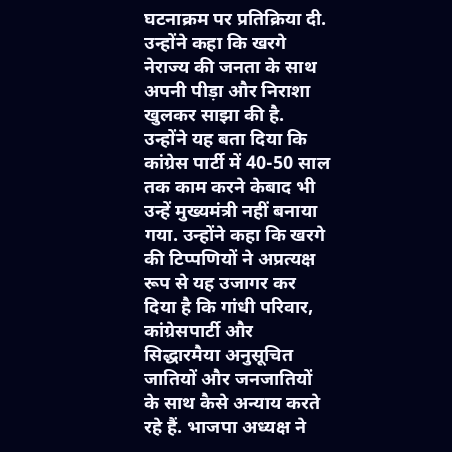घटनाक्रम पर प्रतिक्रिया दी. उन्होंने कहा कि खरगे नेराज्य की जनता के साथ अपनी पीड़ा और निराशा खुलकर साझा की है. उन्होंने यह बता दिया कि कांग्रेस पार्टी में 40-50 साल तक काम करने केबाद भी उन्हें मुख्यमंत्री नहीं बनाया गया. उन्होंने कहा कि खरगे की टिप्पणियों ने अप्रत्यक्ष रूप से यह उजागर कर दिया है कि गांधी परिवार, कांग्रेसपार्टी और सिद्धारमैया अनुसूचित जातियों और जनजातियों के साथ कैसे अन्याय करते रहे हैं. भाजपा अध्यक्ष ने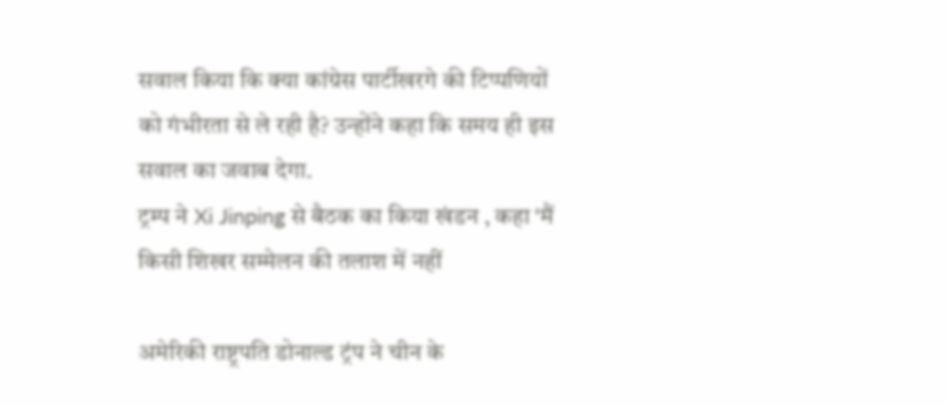सवाल किया कि क्या कांग्रेस पार्टीखरगे की टिप्पणियों को गंभीरता से ले रही है? उन्होंने कहा कि समय ही इस सवाल का जवाब देगा.
ट्रम्प ने Xi Jinping से बैठक का किया खंडन , कहा ‘मैं किसी शिखर सम्मेलन की तलाश में नहीं

अमेरिकी राष्ट्रपति डोनाल्ड ट्रंप ने चीन के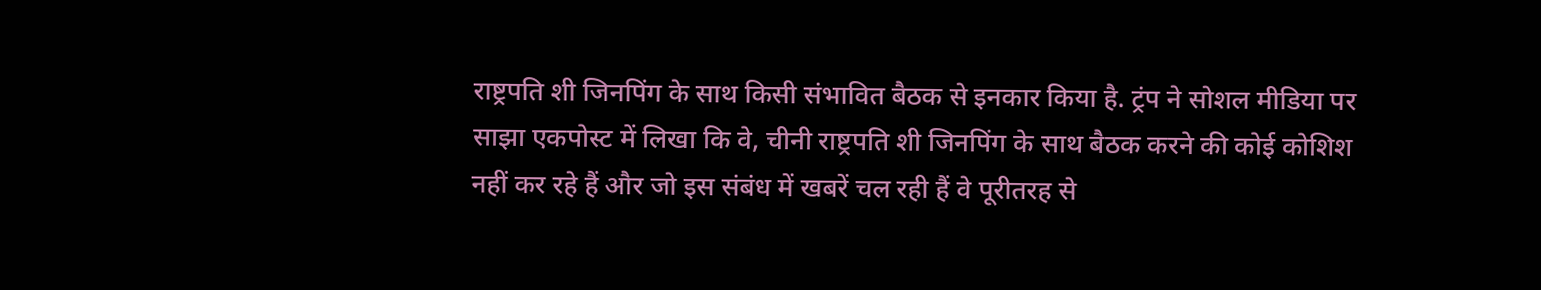राष्ट्रपति शी जिनपिंग के साथ किसी संभावित बैठक से इनकार किया है. ट्रंप ने सोशल मीडिया पर साझा एकपोस्ट में लिखा कि वे, चीनी राष्ट्रपति शी जिनपिंग के साथ बैठक करने की कोई कोशिश नहीं कर रहे हैं और जो इस संबंध में खबरें चल रही हैं वे पूरीतरह से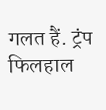गलत हैं. ट्रंप फिलहाल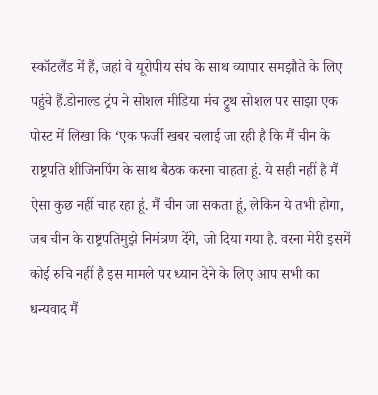स्कॉटलैंड में हैं, जहां वे यूरोपीय संघ के साथ व्यापार समझौते के लिए पहुंचे हैं.डोनाल्ड ट्रंप ने सोशल मीडिया मंच ट्रुथ सोशल पर साझा एक पोस्ट में लिखा कि ‘एक फर्जी खबर चलाई जा रही है कि मैं चीन के राष्ट्रपति शीजिनपिंग के साथ बैठक करना चाहता हूं. ये सही नहीं है मैं ऐसा कुछ नहीं चाह रहा हूं. मैं चीन जा सकता हूं, लेकिन ये तभी होगा, जब चीन के राष्ट्रपतिमुझे निमंत्रण देंगे, जो दिया गया है. वरना मेरी इसमें कोई रुचि नहीं है इस मामले पर ध्यान देने के लिए आप सभी का धन्यवाद मैं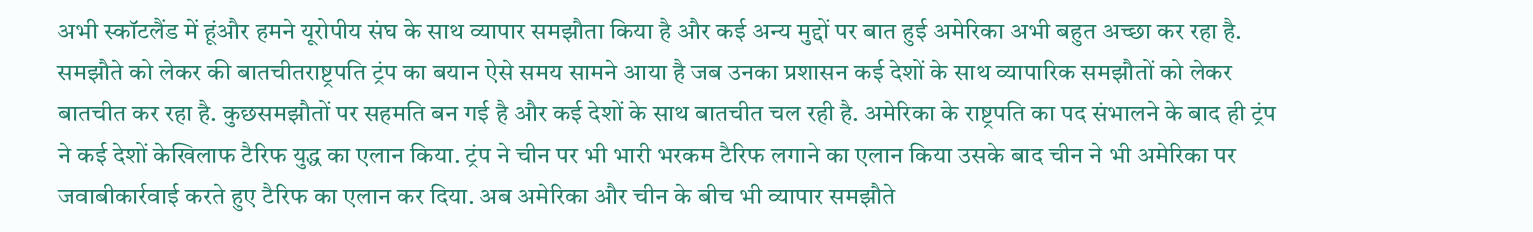अभी स्कॉटलैंड में हूंऔर हमने यूरोपीय संघ के साथ व्यापार समझौता किया है और कई अन्य मुद्दों पर बात हुई अमेरिका अभी बहुत अच्छा कर रहा है. समझौते को लेकर की बातचीतराष्ट्रपति ट्रंप का बयान ऐसे समय सामने आया है जब उनका प्रशासन कई देशों के साथ व्यापारिक समझौतों को लेकर बातचीत कर रहा है. कुछसमझौतों पर सहमति बन गई है और कई देशों के साथ बातचीत चल रही है. अमेरिका के राष्ट्रपति का पद संभालने के बाद ही ट्रंप ने कई देशों केखिलाफ टैरिफ युद्ध का एलान किया. ट्रंप ने चीन पर भी भारी भरकम टैरिफ लगाने का एलान किया उसके बाद चीन ने भी अमेरिका पर जवाबीकार्रवाई करते हुए टैरिफ का एलान कर दिया. अब अमेरिका और चीन के बीच भी व्यापार समझौते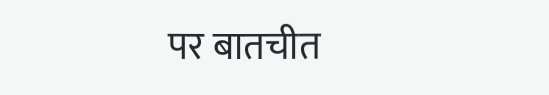पर बातचीत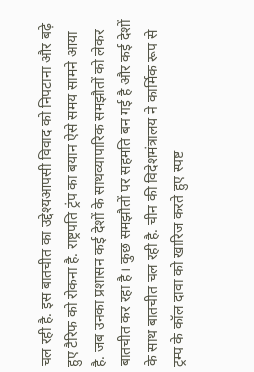चल रही है. इस बातचीत का उद्देश्यआपसी विवाद को निपटाना और बढ़े हुए टैरिफ को रोकना है. राष्ट्रपति ट्रंप का बयान ऐसे समय सामने आया है. जब उनका प्रशासन कई देशों के साथव्यापारिक समझौतों को लेकर बातचीत कर रहा है। कुछ समझौतों पर सहमति बन गई है और कई देशों के साथ बातचीत चल रही है. चीन की विदेशमंत्रालय ने कार्मिक रूप से ट्रम्प के कॉल दावा को खारिज करते हुए स्पष्ट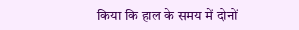किया कि हाल के समय में दोनों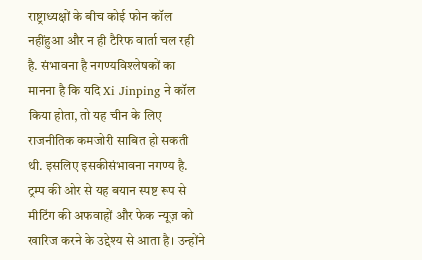राष्ट्राध्यक्षों के बीच कोई फोन कॉल नहींहुआ और न ही टैरिफ वार्ता चल रही है. संभावना है नगण्यविश्लेषकों का मानना है कि यदि Xi Jinping ने कॉल किया होता, तो यह चीन के लिए राजनीतिक कमजोरी साबित हो सकती थी. इसलिए इसकीसंभावना नगण्य है. ट्रम्प की ओर से यह बयान स्पष्ट रूप से मीटिंग की अफवाहों और फेक न्यूज़ को खारिज करने के उद्देश्य से आता है। उन्होंने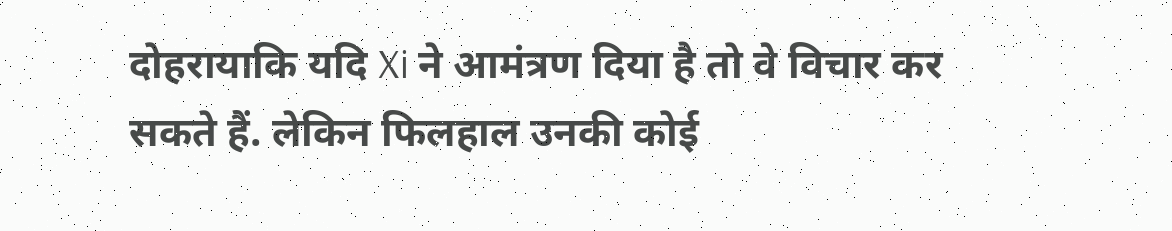दोहरायाकि यदि Xi ने आमंत्रण दिया है तो वे विचार कर सकते हैं. लेकिन फिलहाल उनकी कोई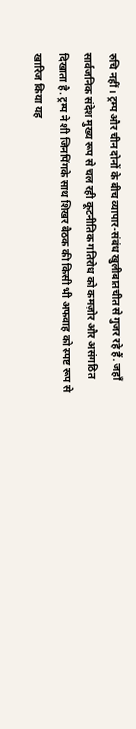रुचि नहीं। ट्रम्प और चीन दोनों के बीच व्यापार-संबंध खुलीबातचीत से गुजर रहे हैं. जहाँ सार्वजनिक संदेश मुख्य रूप से चल रही कूटनीतिक गतिरोध को कमज़ोर और असंगठित दिखाता है. ट्रम्प ने शी जिनपिंगके साथ शिखर बैठक की किसी भी अफवाह को स्पष्ट रूप से खारिज किया यह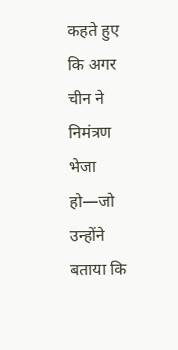कहते हुए कि अगर चीन ने निमंत्रण भेजा हो—जो उन्होंने बताया कि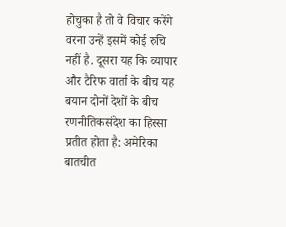होचुका है तो वे विचार करेंगे वरना उन्हें इसमें कोई रुचि नहीं है. दूसरा यह कि व्यापार और टैरिफ वार्ता के बीच यह बयान दोनों देशों के बीच रणनीतिकसंदेश का हिस्सा प्रतीत होता है: अमेरिका बातचीत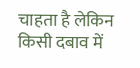चाहता है लेकिन किसी दबाव में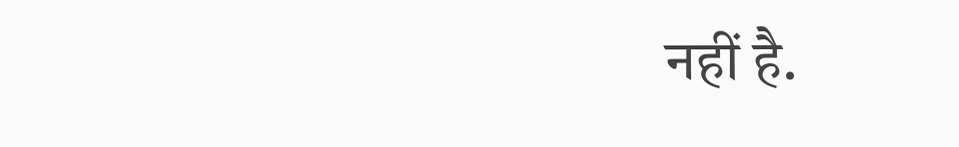नहीं है.